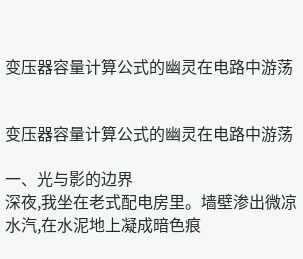变压器容量计算公式的幽灵在电路中游荡


变压器容量计算公式的幽灵在电路中游荡

一、光与影的边界
深夜,我坐在老式配电房里。墙壁渗出微凉水汽,在水泥地上凝成暗色痕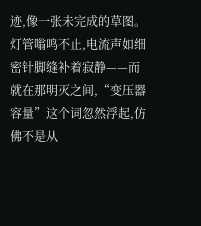迹,像一张未完成的草图。灯管嗡鸣不止,电流声如细密针脚缝补着寂静——而就在那明灭之间,“变压器容量”这个词忽然浮起,仿佛不是从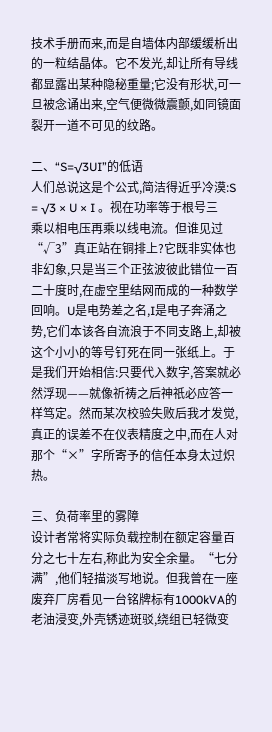技术手册而来,而是自墙体内部缓缓析出的一粒结晶体。它不发光,却让所有导线都显露出某种隐秘重量;它没有形状,可一旦被念诵出来,空气便微微震颤,如同镜面裂开一道不可见的纹路。

二、“S=√3UI”的低语
人们总说这是个公式,简洁得近乎冷漠:S = √3 × U × I 。视在功率等于根号三乘以相电压再乘以线电流。但谁见过“√3”真正站在铜排上?它既非实体也非幻象,只是当三个正弦波彼此错位一百二十度时,在虚空里结网而成的一种数学回响。U是电势差之名,I是电子奔涌之势,它们本该各自流浪于不同支路上,却被这个小小的等号钉死在同一张纸上。于是我们开始相信:只要代入数字,答案就必然浮现——就像祈祷之后神祇必应答一样笃定。然而某次校验失败后我才发觉,真正的误差不在仪表精度之中,而在人对那个“×”字所寄予的信任本身太过炽热。

三、负荷率里的雾障
设计者常将实际负载控制在额定容量百分之七十左右,称此为安全余量。“七分满”,他们轻描淡写地说。但我曾在一座废弃厂房看见一台铭牌标有1000kVA的老油浸变,外壳锈迹斑驳,绕组已轻微变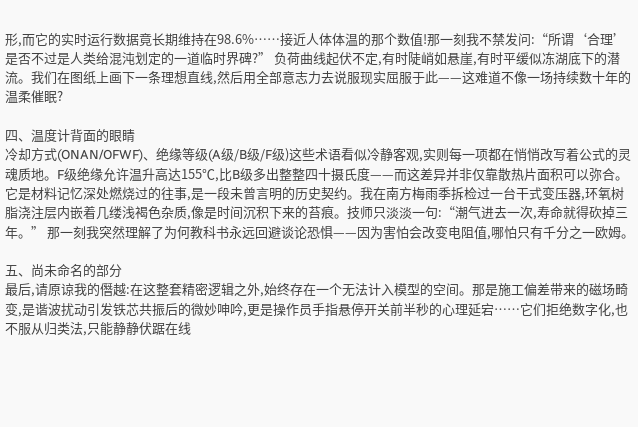形,而它的实时运行数据竟长期维持在98.6%……接近人体体温的那个数值!那一刻我不禁发问:“所谓‘合理’是否不过是人类给混沌划定的一道临时界碑?” 负荷曲线起伏不定,有时陡峭如悬崖,有时平缓似冻湖底下的潜流。我们在图纸上画下一条理想直线,然后用全部意志力去说服现实屈服于此——这难道不像一场持续数十年的温柔催眠?

四、温度计背面的眼睛
冷却方式(ONAN/OFWF)、绝缘等级(A级/B级/F级)这些术语看似冷静客观,实则每一项都在悄悄改写着公式的灵魂质地。F级绝缘允许温升高达155℃,比B级多出整整四十摄氏度——而这差异并非仅靠散热片面积可以弥合。它是材料记忆深处燃烧过的往事,是一段未曾言明的历史契约。我在南方梅雨季拆检过一台干式变压器,环氧树脂浇注层内嵌着几缕浅褐色杂质,像是时间沉积下来的苔痕。技师只淡淡一句:“潮气进去一次,寿命就得砍掉三年。” 那一刻我突然理解了为何教科书永远回避谈论恐惧——因为害怕会改变电阻值,哪怕只有千分之一欧姆。

五、尚未命名的部分
最后,请原谅我的僭越:在这整套精密逻辑之外,始终存在一个无法计入模型的空间。那是施工偏差带来的磁场畸变,是谐波扰动引发铁芯共振后的微妙呻吟,更是操作员手指悬停开关前半秒的心理延宕……它们拒绝数字化,也不服从归类法,只能静静伏踞在线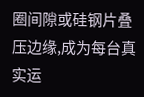圈间隙或硅钢片叠压边缘,成为每台真实运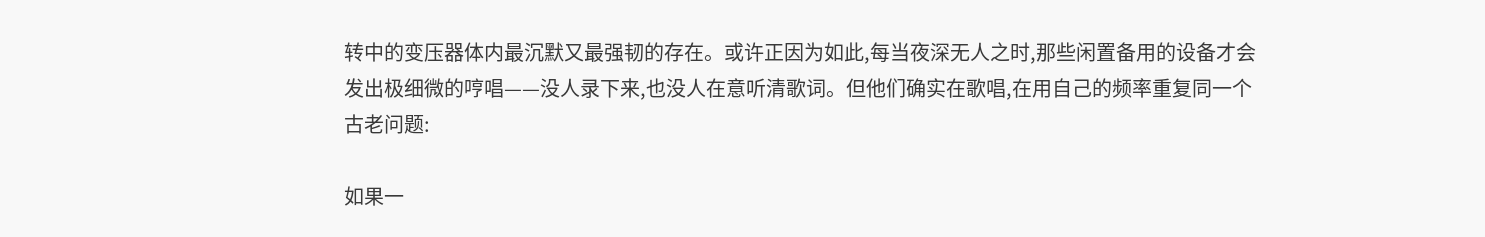转中的变压器体内最沉默又最强韧的存在。或许正因为如此,每当夜深无人之时,那些闲置备用的设备才会发出极细微的哼唱——没人录下来,也没人在意听清歌词。但他们确实在歌唱,在用自己的频率重复同一个古老问题:

如果一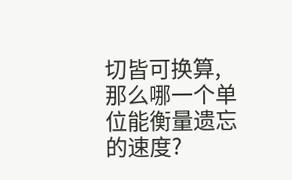切皆可换算,
那么哪一个单位能衡量遗忘的速度?